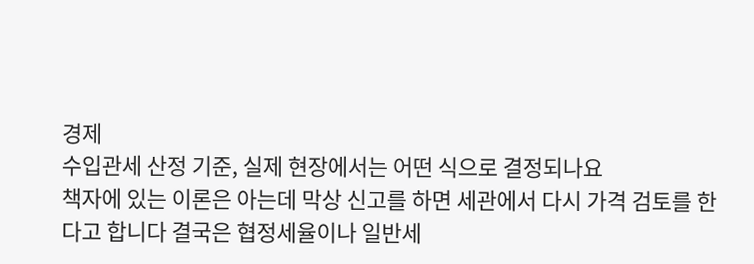경제
수입관세 산정 기준, 실제 현장에서는 어떤 식으로 결정되나요
책자에 있는 이론은 아는데 막상 신고를 하면 세관에서 다시 가격 검토를 한다고 합니다 결국은 협정세율이나 일반세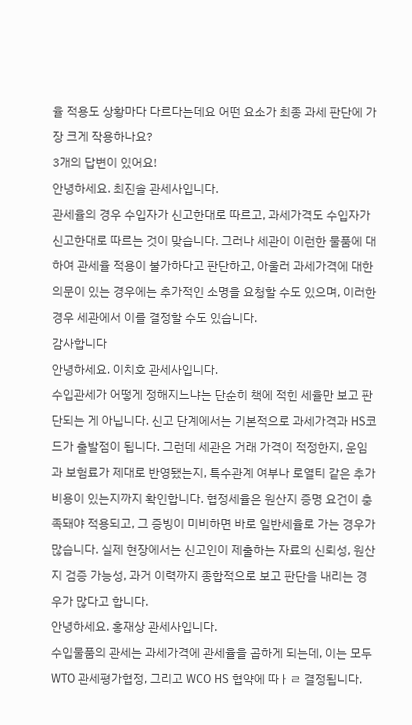율 적용도 상황마다 다르다는데요 어떤 요소가 최종 과세 판단에 가장 크게 작용하나요?
3개의 답변이 있어요!
안녕하세요. 최진솔 관세사입니다.
관세율의 경우 수입자가 신고한대로 따르고, 과세가격도 수입자가 신고한대로 따르는 것이 맞습니다. 그러나 세관이 이런한 물품에 대하여 관세율 적용이 불가하다고 판단하고, 아울러 과세가격에 대한 의문이 있는 경우에는 추가적인 소명을 요청할 수도 있으며, 이러한 경우 세관에서 이를 결정할 수도 있습니다.
감사합니다
안녕하세요. 이치호 관세사입니다.
수입관세가 어떻게 정해지느냐는 단순히 책에 적힌 세율만 보고 판단되는 게 아닙니다. 신고 단계에서는 기본적으로 과세가격과 HS코드가 출발점이 됩니다. 그런데 세관은 거래 가격이 적정한지, 운임과 보험료가 제대로 반영됐는지, 특수관계 여부나 로열티 같은 추가 비용이 있는지까지 확인합니다. 협정세율은 원산지 증명 요건이 충족돼야 적용되고, 그 증빙이 미비하면 바로 일반세율로 가는 경우가 많습니다. 실제 현장에서는 신고인이 제출하는 자료의 신뢰성, 원산지 검증 가능성, 과거 이력까지 종합적으로 보고 판단을 내리는 경우가 많다고 합니다.
안녕하세요. 홍재상 관세사입니다.
수입물품의 관세는 과세가격에 관세율을 곱하게 되는데, 이는 모두 WTO 관세평가협정, 그리고 WCO HS 협약에 따ㅏㄹ 결정됩니다.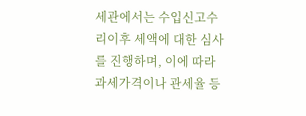세관에서는 수입신고수리이후 세액에 대한 심사를 진행하며, 이에 따라 과세가격이나 관세율 등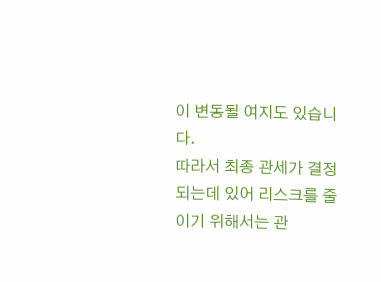이 변동될 여지도 있습니다.
따라서 최종 관세가 결정되는데 있어 리스크를 줄이기 위해서는 관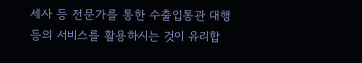세사 등 전문가를 통한 수출입통관 대행 등의 서비스를 활용하시는 것이 유리합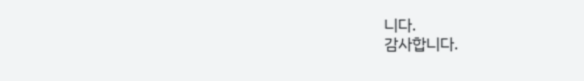니다.
감사합니다.